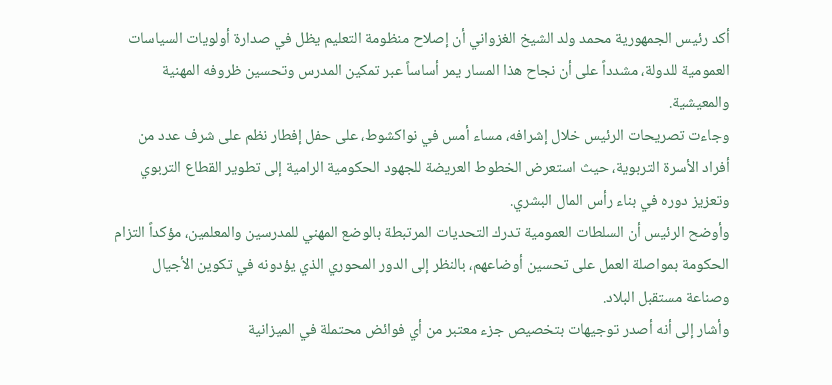أكد رئيس الجمهورية محمد ولد الشيخ الغزواني أن إصلاح منظومة التعليم يظل في صدارة أولويات السياسات العمومية للدولة، مشدداً على أن نجاح هذا المسار يمر أساساً عبر تمكين المدرس وتحسين ظروفه المهنية والمعيشية.
وجاءت تصريحات الرئيس خلال إشرافه، مساء أمس في نواكشوط، على حفل إفطار نظم على شرف عدد من أفراد الأسرة التربوية، حيث استعرض الخطوط العريضة للجهود الحكومية الرامية إلى تطوير القطاع التربوي وتعزيز دوره في بناء رأس المال البشري.
وأوضح الرئيس أن السلطات العمومية تدرك التحديات المرتبطة بالوضع المهني للمدرسين والمعلمين، مؤكداً التزام الحكومة بمواصلة العمل على تحسين أوضاعهم، بالنظر إلى الدور المحوري الذي يؤدونه في تكوين الأجيال وصناعة مستقبل البلاد.
وأشار إلى أنه أصدر توجيهات بتخصيص جزء معتبر من أي فوائض محتملة في الميزانية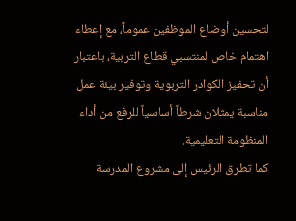لتحسين أوضاع الموظفين عموماً، مع إعطاء اهتمام خاص لمنتسبي قطاع التربية، باعتبار أن تحفيز الكوادر التربوية وتوفير بيئة عمل مناسبة يمثلان شرطاً أساسياً للرفع من أداء المنظومة التعليمية.
كما تطرق الرئيس إلى مشروع المدرسة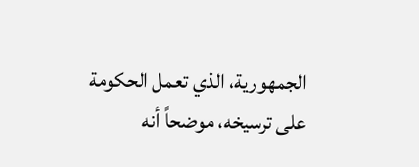الجمهورية، الذي تعمل الحكومة على ترسيخه، موضحاً أنه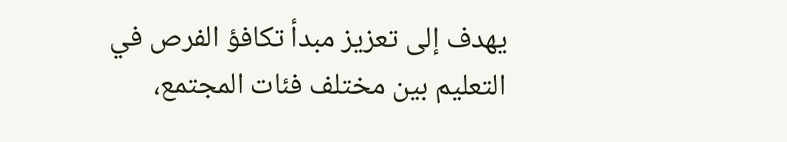يهدف إلى تعزيز مبدأ تكافؤ الفرص في التعليم بين مختلف فئات المجتمع،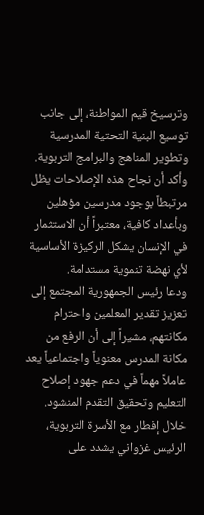وترسيخ قيم المواطنة، إلى جانب توسيع البنية التحتية المدرسية وتطوير المناهج والبرامج التربوية.
وأكد أن نجاح هذه الإصلاحات يظل مرتبطاً بوجود مدرسين مؤهلين وبأعداد كافية، معتبراً أن الاستثمار في الإنسان يشكل الركيزة الأساسية لأي نهضة تنموية مستدامة.
ودعا رئيس الجمهورية المجتمع إلى تعزيز تقدير المعلمين واحترام مكانتهم، مشيراً إلى أن الرفع من مكانة المدرس معنوياً واجتماعياً يعد عاملاً مهماً في دعم جهود إصلاح التعليم وتحقيق التقدم المنشود.
خلال إفطار مع الأسرة التربوية، الرئيس غزواني يشدد على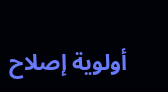أولوية إصلاح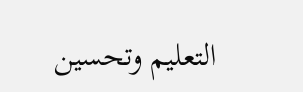التعليم وتحسين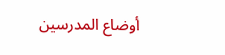أوضاع المدرسين